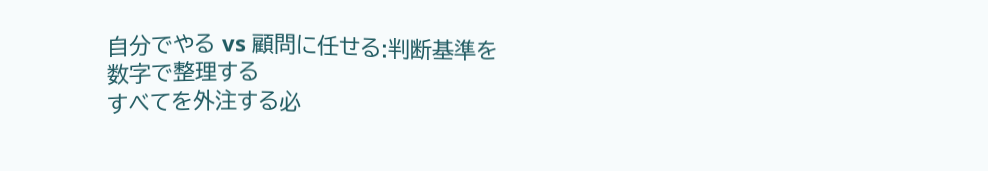自分でやる vs 顧問に任せる:判断基準を数字で整理する
すべてを外注する必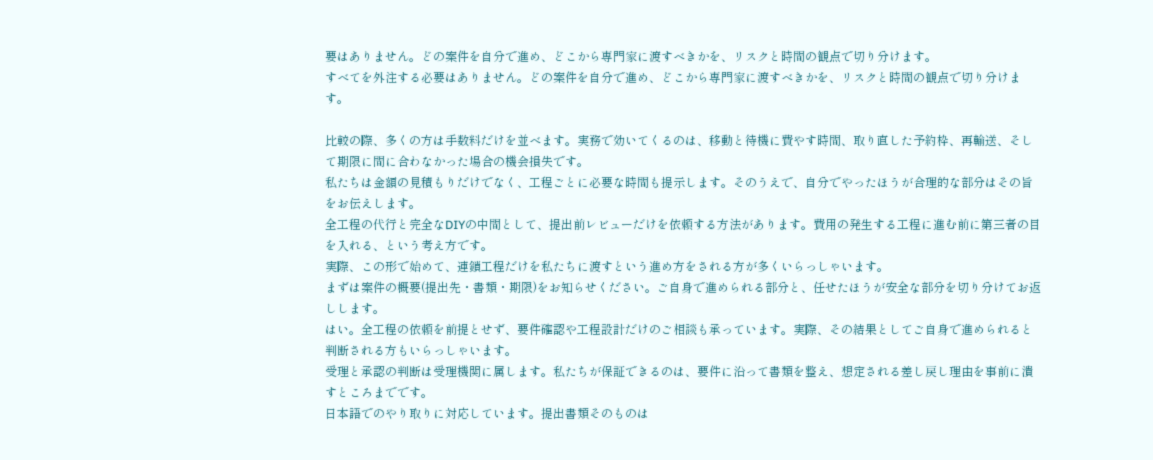要はありません。どの案件を自分で進め、どこから専門家に渡すべきかを、リスクと時間の観点で切り分けます。
すべてを外注する必要はありません。どの案件を自分で進め、どこから専門家に渡すべきかを、リスクと時間の観点で切り分けます。

比較の際、多くの方は手数料だけを並べます。実務で効いてくるのは、移動と待機に費やす時間、取り直した予約枠、再輸送、そして期限に間に合わなかった場合の機会損失です。
私たちは金額の見積もりだけでなく、工程ごとに必要な時間も提示します。そのうえで、自分でやったほうが合理的な部分はその旨をお伝えします。
全工程の代行と完全なDIYの中間として、提出前レビューだけを依頼する方法があります。費用の発生する工程に進む前に第三者の目を入れる、という考え方です。
実際、この形で始めて、連鎖工程だけを私たちに渡すという進め方をされる方が多くいらっしゃいます。
まずは案件の概要(提出先・書類・期限)をお知らせください。ご自身で進められる部分と、任せたほうが安全な部分を切り分けてお返しします。
はい。全工程の依頼を前提とせず、要件確認や工程設計だけのご相談も承っています。実際、その結果としてご自身で進められると判断される方もいらっしゃいます。
受理と承認の判断は受理機関に属します。私たちが保証できるのは、要件に沿って書類を整え、想定される差し戻し理由を事前に潰すところまでです。
日本語でのやり取りに対応しています。提出書類そのものは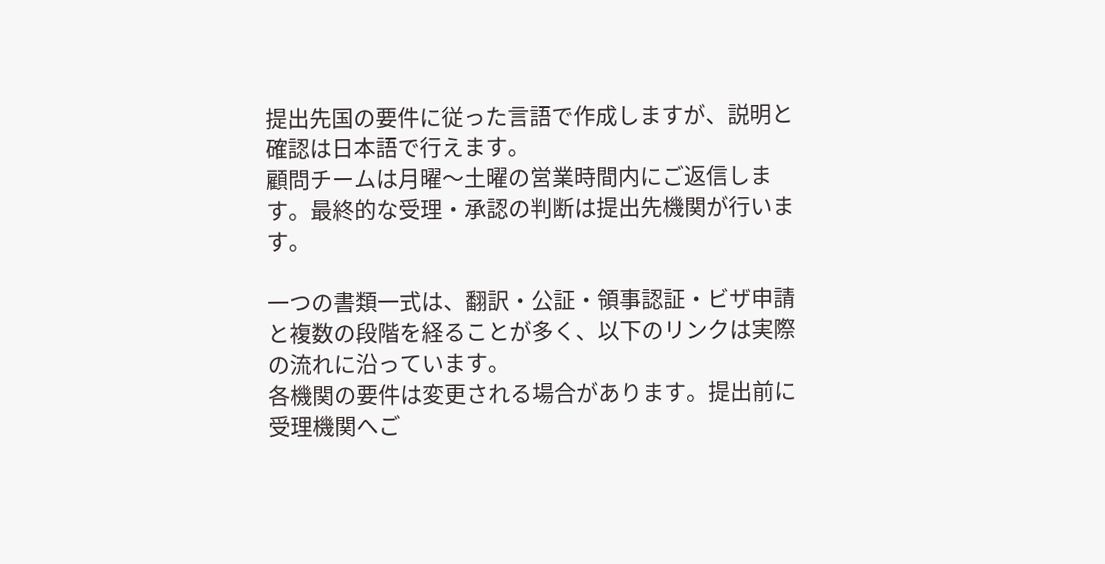提出先国の要件に従った言語で作成しますが、説明と確認は日本語で行えます。
顧問チームは月曜〜土曜の営業時間内にご返信します。最終的な受理・承認の判断は提出先機関が行います。

一つの書類一式は、翻訳・公証・領事認証・ビザ申請と複数の段階を経ることが多く、以下のリンクは実際の流れに沿っています。
各機関の要件は変更される場合があります。提出前に受理機関へご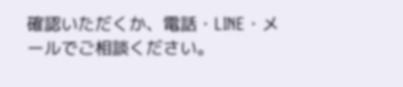確認いただくか、電話・LINE・メールでご相談ください。